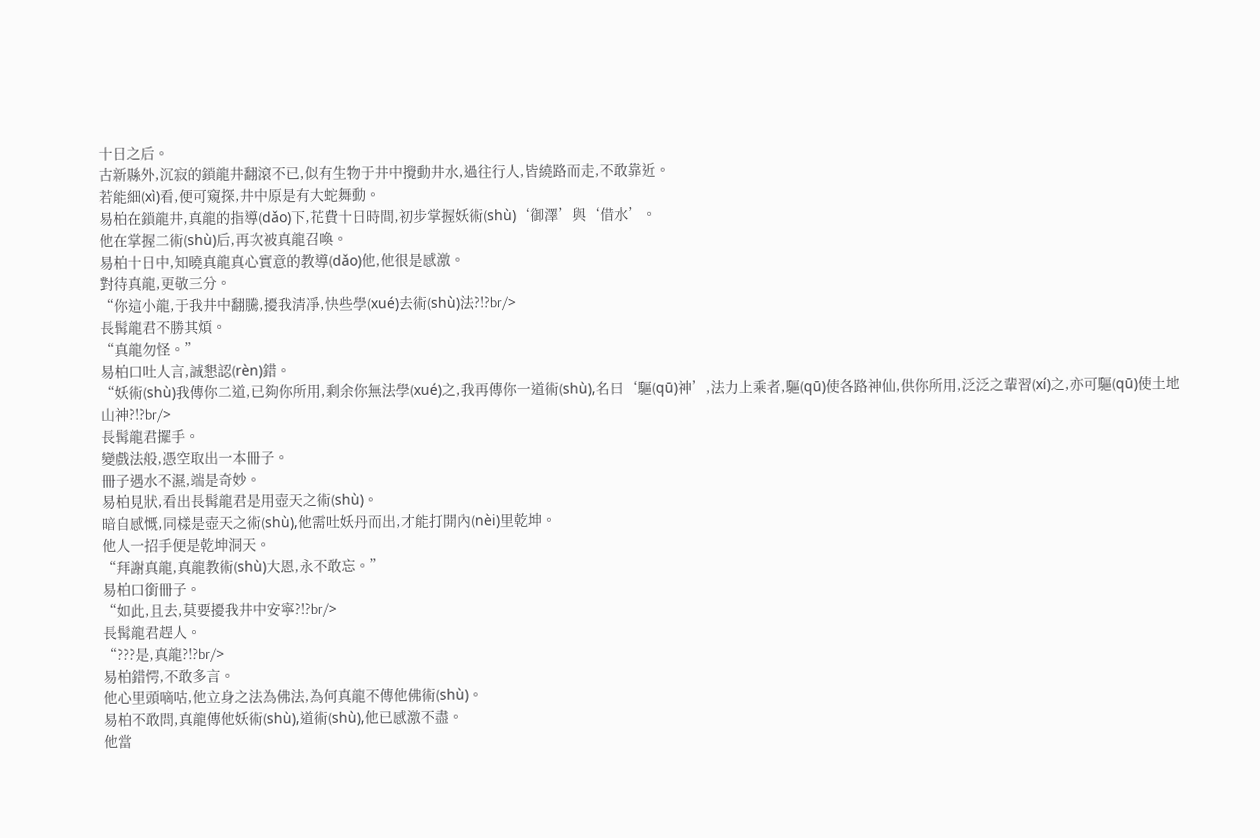十日之后。
古新縣外,沉寂的鎖龍井翻滾不已,似有生物于井中攪動井水,過往行人,皆繞路而走,不敢靠近。
若能細(xì)看,便可窺探,井中原是有大蛇舞動。
易柏在鎖龍井,真龍的指導(dǎo)下,花費十日時間,初步掌握妖術(shù)‘御澤’與‘借水’。
他在掌握二術(shù)后,再次被真龍召喚。
易柏十日中,知曉真龍真心實意的教導(dǎo)他,他很是感激。
對待真龍,更敬三分。
“你這小龍,于我井中翻騰,擾我清凈,快些學(xué)去術(shù)法?!?br/>
長髯龍君不勝其煩。
“真龍勿怪。”
易柏口吐人言,誠懇認(rèn)錯。
“妖術(shù)我傳你二道,已夠你所用,剩余你無法學(xué)之,我再傳你一道術(shù),名曰‘驅(qū)神’,法力上乘者,驅(qū)使各路神仙,供你所用,泛泛之輩習(xí)之,亦可驅(qū)使土地山神?!?br/>
長髯龍君擺手。
變戲法般,憑空取出一本冊子。
冊子遇水不濕,端是奇妙。
易柏見狀,看出長髯龍君是用壺天之術(shù)。
暗自感慨,同樣是壺天之術(shù),他需吐妖丹而出,才能打開內(nèi)里乾坤。
他人一招手便是乾坤洞天。
“拜謝真龍,真龍教術(shù)大恩,永不敢忘。”
易柏口銜冊子。
“如此,且去,莫要擾我井中安寧?!?br/>
長髯龍君趕人。
“???是,真龍?!?br/>
易柏錯愕,不敢多言。
他心里頭嘀咕,他立身之法為佛法,為何真龍不傳他佛術(shù)。
易柏不敢問,真龍傳他妖術(shù),道術(shù),他已感激不盡。
他當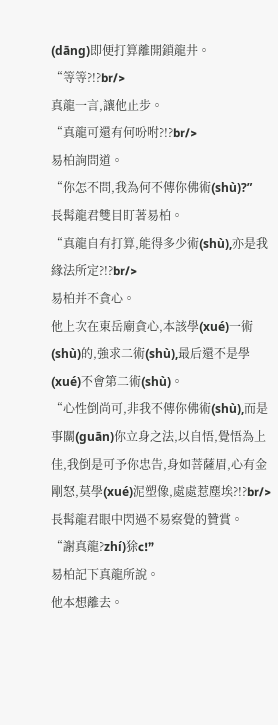(dāng)即便打算離開鎖龍井。
“等等?!?br/>
真龍一言,讓他止步。
“真龍可還有何吩咐?!?br/>
易柏詢問道。
“你怎不問,我為何不傳你佛術(shù)?”
長髯龍君雙目盯著易柏。
“真龍自有打算,能得多少術(shù),亦是我緣法所定?!?br/>
易柏并不貪心。
他上次在東岳廟貪心,本該學(xué)一術(shù)的,強求二術(shù),最后還不是學(xué)不會第二術(shù)。
“心性倒尚可,非我不傳你佛術(shù),而是事關(guān)你立身之法,以自悟,覺悟為上佳,我倒是可予你忠告,身如菩薩眉,心有金剛怒,莫學(xué)泥塑像,處處惹塵埃?!?br/>
長髯龍君眼中閃過不易察覺的贊賞。
“謝真龍?zhí)狳c!”
易柏記下真龍所說。
他本想離去。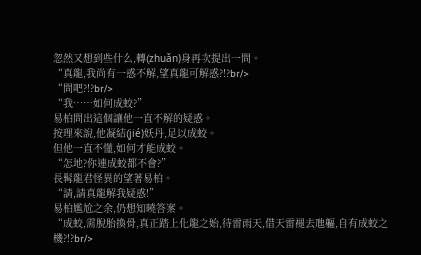忽然又想到些什么,轉(zhuǎn)身再次提出一問。
“真龍,我尚有一惑不解,望真龍可解惑?!?br/>
“問吧?!?br/>
“我……如何成蛟?”
易柏問出這個讓他一直不解的疑惑。
按理來說,他凝結(jié)妖丹,足以成蛟。
但他一直不懂,如何才能成蛟。
“怎地?你連成蛟都不會?”
長髯龍君怪異的望著易柏。
“請,請真龍解我疑惑!”
易柏尷尬之余,仍想知曉答案。
“成蛟,需脫胎換骨,真正踏上化龍之始,待雷雨天,借天雷褪去虺軀,自有成蛟之機?!?br/>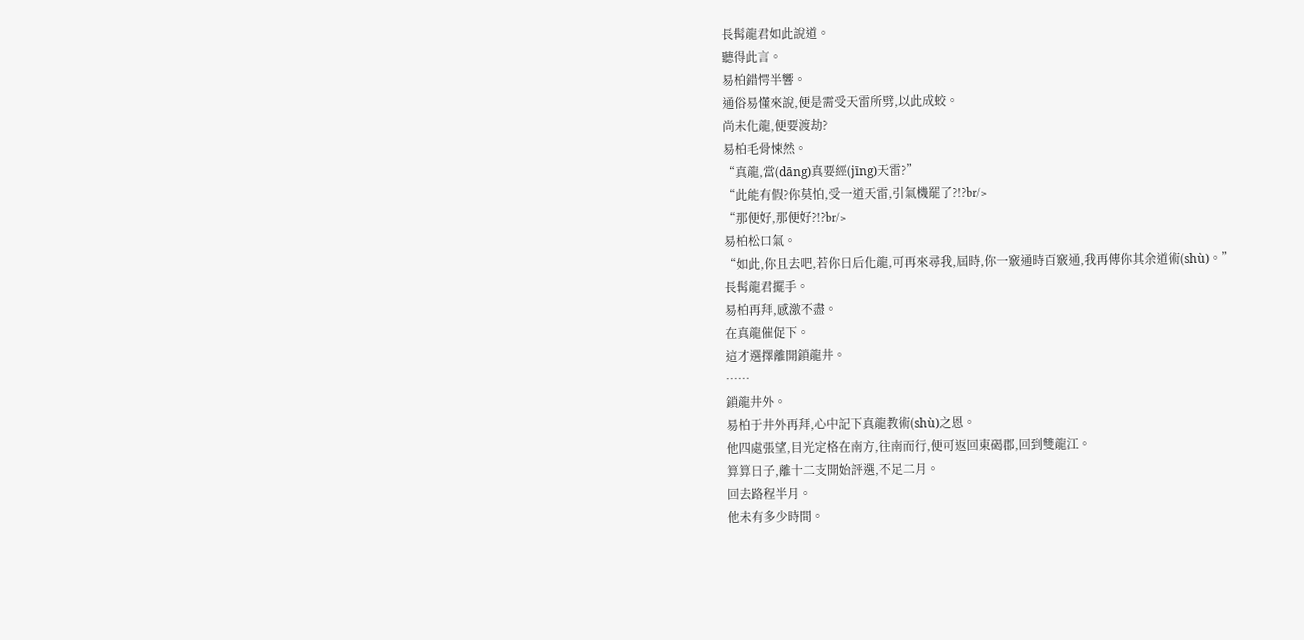長髯龍君如此說道。
聽得此言。
易柏錯愕半響。
通俗易懂來說,便是需受天雷所劈,以此成蛟。
尚未化龍,便要渡劫?
易柏毛骨悚然。
“真龍,當(dāng)真要經(jīng)天雷?”
“此能有假?你莫怕,受一道天雷,引氣機罷了?!?br/>
“那便好,那便好?!?br/>
易柏松口氣。
“如此,你且去吧,若你日后化龍,可再來尋我,屆時,你一竅通時百竅通,我再傳你其余道術(shù)。”
長髯龍君擺手。
易柏再拜,感激不盡。
在真龍催促下。
這才選擇離開鎖龍井。
……
鎖龍井外。
易柏于井外再拜,心中記下真龍教術(shù)之恩。
他四處張望,目光定格在南方,往南而行,便可返回東碣郡,回到雙龍江。
算算日子,離十二支開始評選,不足二月。
回去路程半月。
他未有多少時間。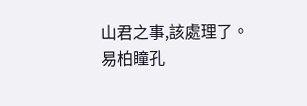山君之事,該處理了。
易柏瞳孔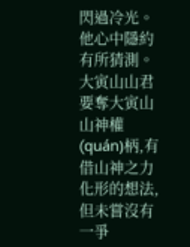閃過冷光。
他心中隱約有所猜測。
大寅山山君要奪大寅山山神權(quán)柄,有借山神之力化形的想法,但未嘗沒有一爭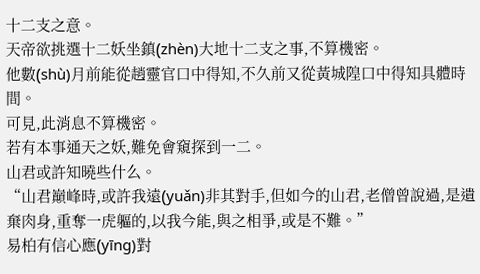十二支之意。
天帝欲挑選十二妖坐鎮(zhèn)大地十二支之事,不算機密。
他數(shù)月前能從趙靈官口中得知,不久前又從黃城隍口中得知具體時間。
可見,此消息不算機密。
若有本事通天之妖,難免會窺探到一二。
山君或許知曉些什么。
“山君巔峰時,或許我遠(yuǎn)非其對手,但如今的山君,老僧曾說過,是遺棄肉身,重奪一虎軀的,以我今能,與之相爭,或是不難。”
易柏有信心應(yīng)對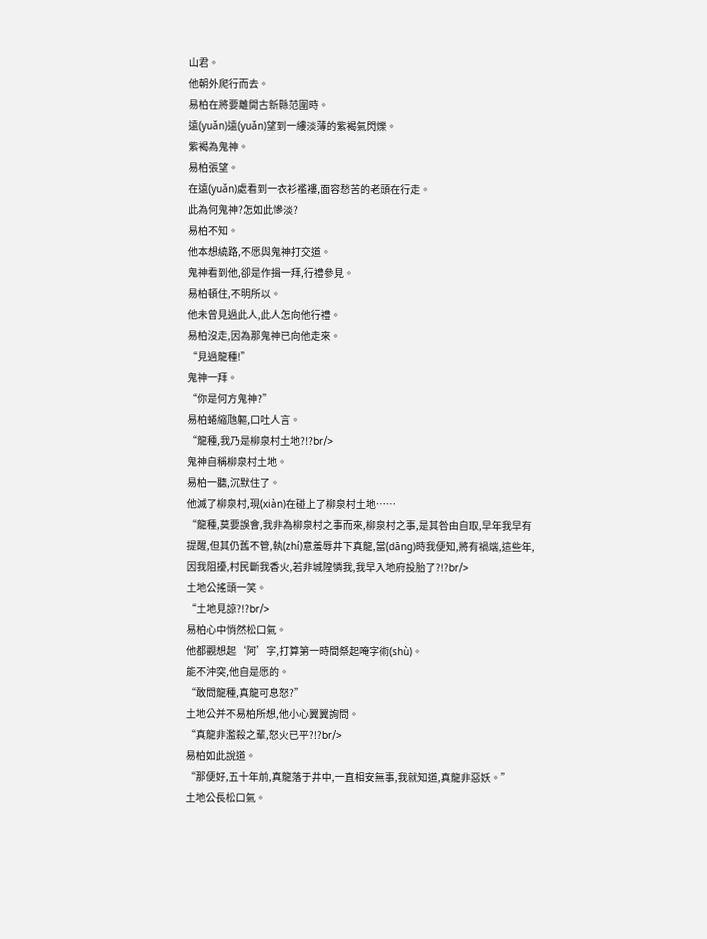山君。
他朝外爬行而去。
易柏在將要離開古新縣范圍時。
遠(yuǎn)遠(yuǎn)望到一縷淡薄的紫褐氣閃爍。
紫褐為鬼神。
易柏張望。
在遠(yuǎn)處看到一衣衫襤褸,面容愁苦的老頭在行走。
此為何鬼神?怎如此慘淡?
易柏不知。
他本想繞路,不愿與鬼神打交道。
鬼神看到他,卻是作揖一拜,行禮參見。
易柏頓住,不明所以。
他未曾見過此人,此人怎向他行禮。
易柏沒走,因為那鬼神已向他走來。
“見過龍種!”
鬼神一拜。
“你是何方鬼神?”
易柏蜷縮虺軀,口吐人言。
“龍種,我乃是柳泉村土地?!?br/>
鬼神自稱柳泉村土地。
易柏一聽,沉默住了。
他滅了柳泉村,現(xiàn)在碰上了柳泉村土地……
“龍種,莫要誤會,我非為柳泉村之事而來,柳泉村之事,是其咎由自取,早年我早有提醒,但其仍舊不管,執(zhí)意羞辱井下真龍,當(dāng)時我便知,將有禍端,這些年,因我阻擾,村民斷我香火,若非城隍憐我,我早入地府投胎了?!?br/>
土地公搖頭一笑。
“土地見諒?!?br/>
易柏心中悄然松口氣。
他都觀想起‘阿’字,打算第一時間祭起唵字術(shù)。
能不沖突,他自是愿的。
“敢問龍種,真龍可息怒?”
土地公并不易柏所想,他小心翼翼詢問。
“真龍非濫殺之輩,怒火已平?!?br/>
易柏如此說道。
“那便好,五十年前,真龍落于井中,一直相安無事,我就知道,真龍非惡妖。”
土地公長松口氣。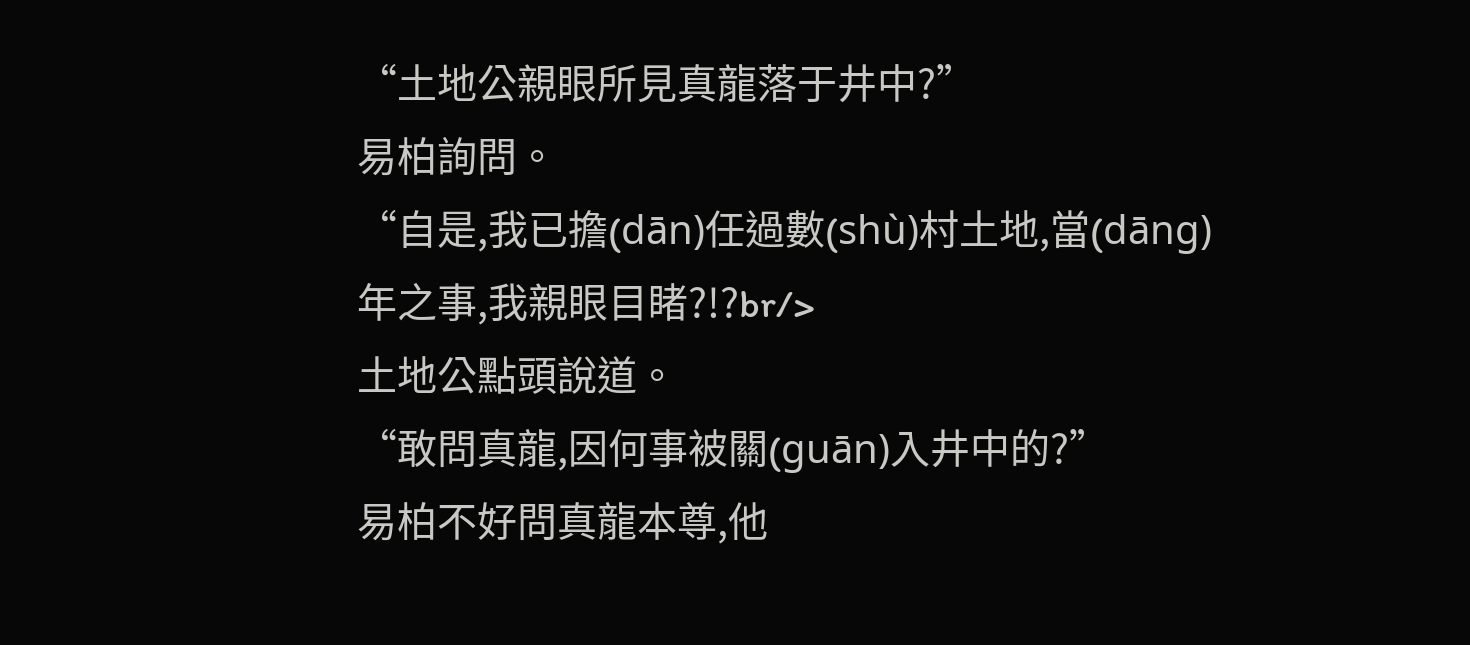“土地公親眼所見真龍落于井中?”
易柏詢問。
“自是,我已擔(dān)任過數(shù)村土地,當(dāng)年之事,我親眼目睹?!?br/>
土地公點頭說道。
“敢問真龍,因何事被關(guān)入井中的?”
易柏不好問真龍本尊,他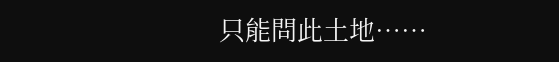只能問此土地……